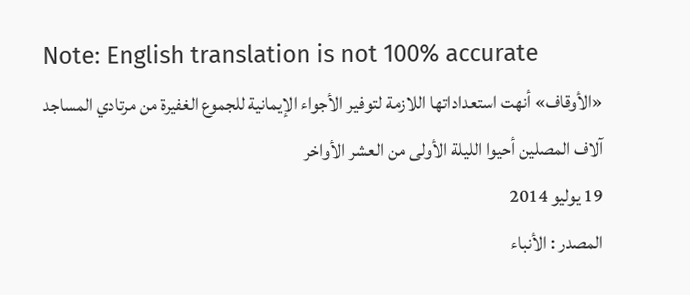Note: English translation is not 100% accurate
«الأوقاف» أنهت استعداداتها اللازمة لتوفير الأجواء الإيمانية للجموع الغفيرة من مرتادي المساجد
آلاف المصلين أحيوا الليلة الأولى من العشر الأواخر
19 يوليو 2014
المصدر : الأنباء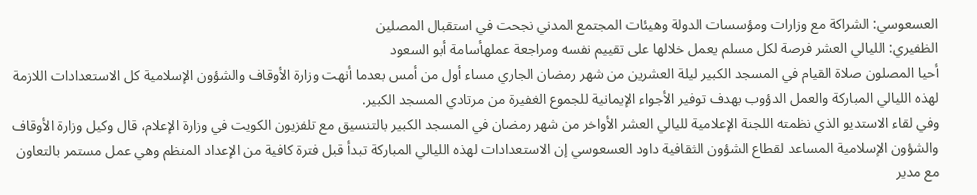العسعوسي: الشراكة مع وزارات ومؤسسات الدولة وهيئات المجتمع المدني نجحت في استقبال المصلين
الظفيري: الليالي العشر فرصة لكل مسلم يعمل خلالها على تقييم نفسه ومراجعة عملهأسامة أبو السعود
أحيا المصلون صلاة القيام في المسجد الكبير ليلة العشرين من شهر رمضان الجاري مساء أول من أمس بعدما أنهت وزارة الأوقاف والشؤون الإسلامية كل الاستعدادات اللازمة لهذه الليالي المباركة والعمل الدؤوب بهدف توفير الأجواء الإيمانية للجموع الغفيرة من مرتادي المسجد الكبير.
وفي لقاء الاستديو الذي نظمته اللجنة الإعلامية لليالي العشر الأواخر من شهر رمضان في المسجد الكبير بالتنسيق مع تلفزيون الكويت في وزارة الإعلام، قال وكيل وزارة الأوقاف والشؤون الإسلامية المساعد لقطاع الشؤون الثقافية داود العسعوسي إن الاستعدادات لهذه الليالي المباركة تبدأ قبل فترة كافية من الإعداد المنظم وهي عمل مستمر بالتعاون مع مدير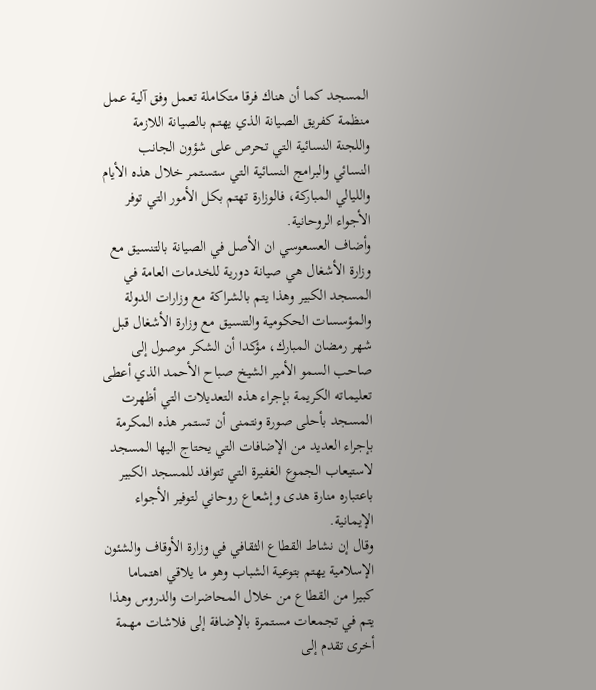المسجد كما أن هناك فرقا متكاملة تعمل وفق آلية عمل منظمة كفريق الصيانة الذي يهتم بالصيانة اللازمة واللجنة النسائية التي تحرص على شؤون الجانب النسائي والبرامج النسائية التي ستستمر خلال هذه الأيام والليالي المباركة، فالوزارة تهتم بكل الأمور التي توفر الأجواء الروحانية.
وأضاف العسعوسي ان الأصل في الصيانة بالتنسيق مع وزارة الأشغال هي صيانة دورية للخدمات العامة في المسجد الكبير وهذا يتم بالشراكة مع وزارات الدولة والمؤسسات الحكومية والتنسيق مع وزارة الأشغال قبل شهر رمضان المبارك، مؤكدا أن الشكر موصول إلى صاحب السمو الأمير الشيخ صباح الأحمد الذي أعطى تعليماته الكريمة بإجراء هذه التعديلات التي أظهرت المسجد بأحلى صورة ونتمنى أن تستمر هذه المكرمة بإجراء العديد من الإضافات التي يحتاج اليها المسجد لاستيعاب الجموع الغفيرة التي تتوافد للمسجد الكبير باعتباره منارة هدى وإشعاع روحاني لتوفير الأجواء الإيمانية.
وقال إن نشاط القطاع الثقافي في وزارة الأوقاف والشئون الإسلامية يهتم بتوعية الشباب وهو ما يلاقي اهتماما كبيرا من القطاع من خلال المحاضرات والدروس وهذا يتم في تجمعات مستمرة بالإضافة إلى فلاشات مهمة أخرى تقدم إلى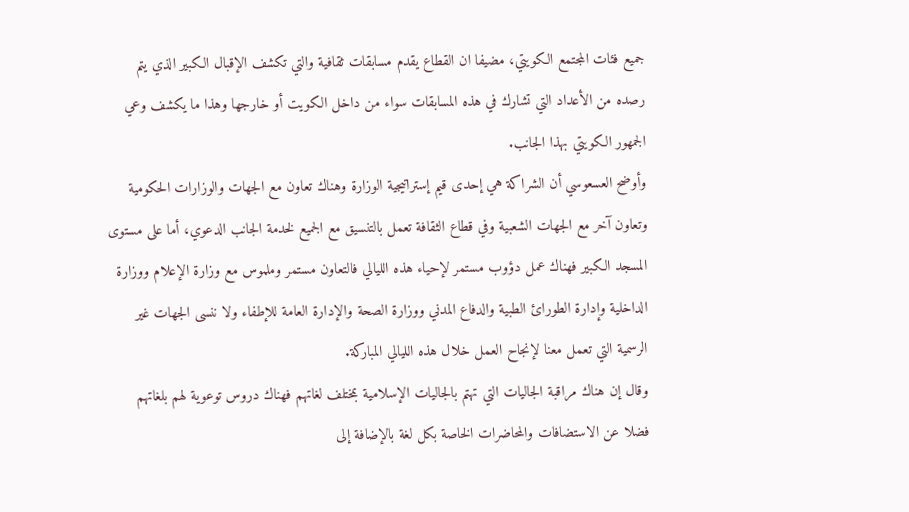جميع فئات المجتمع الكويتي، مضيفا ان القطاع يقدم مسابقات ثقافية والتي تكشف الإقبال الكبير الذي يتم رصده من الأعداد التي تشارك في هذه المسابقات سواء من داخل الكويت أو خارجها وهذا ما يكشف وعي الجمهور الكويتي بهذا الجانب.
وأوضح العسعوسي أن الشراكة هي إحدى قيم إستراتيجية الوزارة وهناك تعاون مع الجهات والوزارات الحكومية وتعاون آخر مع الجهات الشعبية وفي قطاع الثقافة تعمل بالتنسيق مع الجميع لخدمة الجانب الدعوي، أما على مستوى المسجد الكبير فهناك عمل دؤوب مستمر لإحياء هذه الليالي فالتعاون مستمر وملموس مع وزارة الإعلام ووزارة الداخلية وإدارة الطورائ الطبية والدفاع المدني ووزارة الصحة والإدارة العامة للإطفاء ولا ننسى الجهات غير الرسمية التي تعمل معنا لإنجاح العمل خلال هذه الليالي المباركة.
وقال إن هناك مراقبة الجاليات التي تهتم بالجاليات الإسلامية بمختلف لغاتهم فهناك دروس توعوية لهم بلغاتهم فضلا عن الاستضافات والمحاضرات الخاصة بكل لغة بالإضافة إلى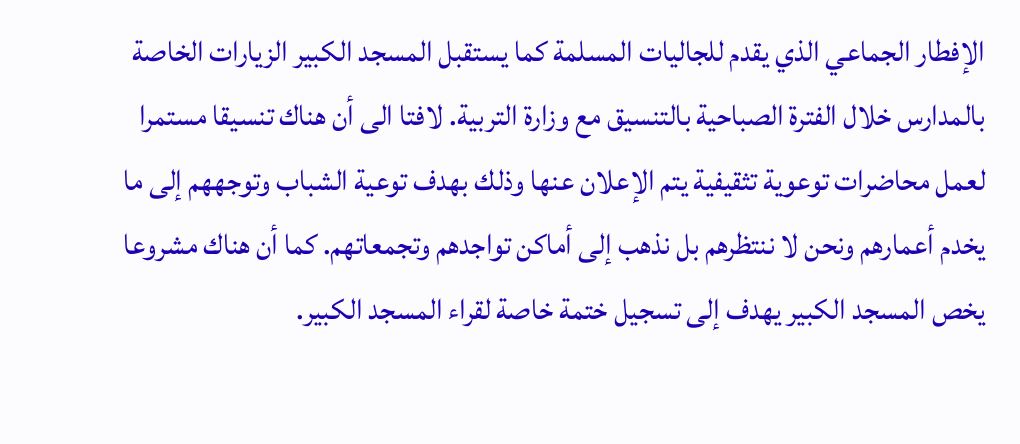الإفطار الجماعي الذي يقدم للجاليات المسلمة كما يستقبل المسجد الكبير الزيارات الخاصة بالمدارس خلال الفترة الصباحية بالتنسيق مع وزارة التربية. لافتا الى أن هناك تنسيقا مستمرا لعمل محاضرات توعوية تثقيفية يتم الإعلان عنها وذلك بهدف توعية الشباب وتوجههم إلى ما يخدم أعمارهم ونحن لا ننتظرهم بل نذهب إلى أماكن تواجدهم وتجمعاتهم. كما أن هناك مشروعا يخص المسجد الكبير يهدف إلى تسجيل ختمة خاصة لقراء المسجد الكبير.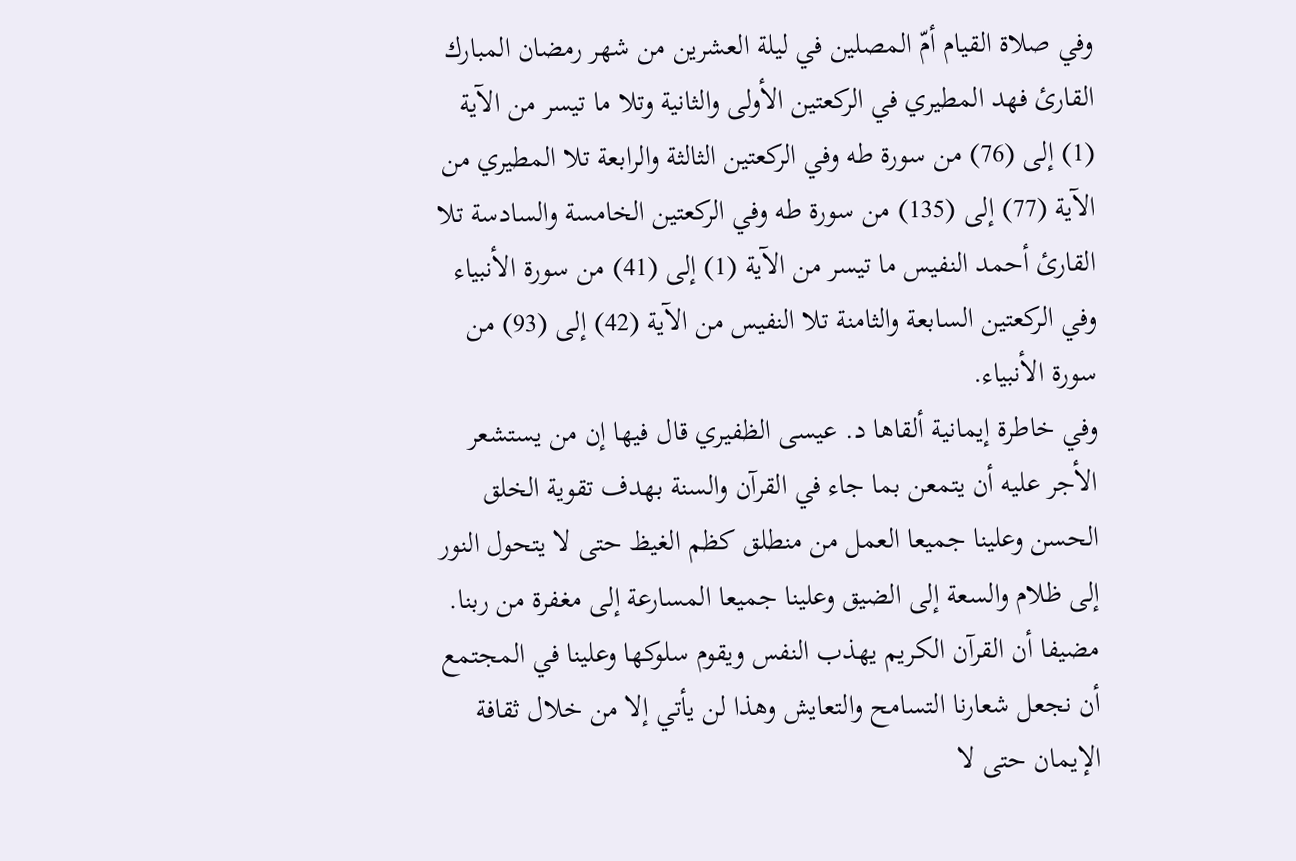وفي صلاة القيام أمّ المصلين في ليلة العشرين من شهر رمضان المبارك القارئ فهد المطيري في الركعتين الأولى والثانية وتلا ما تيسر من الآية (1) إلى (76) من سورة طه وفي الركعتين الثالثة والرابعة تلا المطيري من الآية (77) إلى (135) من سورة طه وفي الركعتين الخامسة والسادسة تلا القارئ أحمد النفيس ما تيسر من الآية (1) إلى (41) من سورة الأنبياء وفي الركعتين السابعة والثامنة تلا النفيس من الآية (42) إلى (93) من سورة الأنبياء.
وفي خاطرة إيمانية ألقاها د. عيسى الظفيري قال فيها إن من يستشعر الأجر عليه أن يتمعن بما جاء في القرآن والسنة بهدف تقوية الخلق الحسن وعلينا جميعا العمل من منطلق كظم الغيظ حتى لا يتحول النور إلى ظلام والسعة إلى الضيق وعلينا جميعا المسارعة إلى مغفرة من ربنا. مضيفا أن القرآن الكريم يهذب النفس ويقوم سلوكها وعلينا في المجتمع أن نجعل شعارنا التسامح والتعايش وهذا لن يأتي إلا من خلال ثقافة الإيمان حتى لا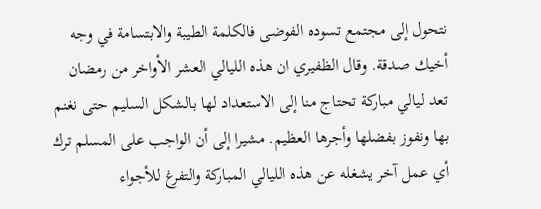نتحول إلى مجتمع تسوده الفوضى فالكلمة الطيبة والابتسامة في وجه أخيك صدقة. وقال الظفيري ان هذه الليالي العشر الأواخر من رمضان تعد ليالي مباركة تحتاج منا إلى الاستعداد لها بالشكل السليم حتى نغنم بها ونفوز بفضلها وأجرها العظيم. مشيرا إلى أن الواجب على المسلم ترك أي عمل آخر يشغله عن هذه الليالي المباركة والتفرغ للأجواء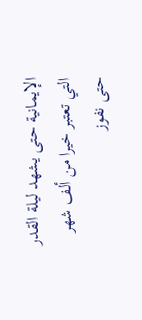الإيمانية حتى يشهد ليلة القدر التي تعتبر خيرا من ألف شهر حتى نفوز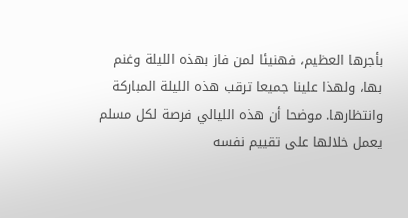بأجرها العظيم، فهنيئا لمن فاز بهذه الليلة وغنم بها، ولهذا علينا جميعا ترقب هذه الليلة المباركة وانتظارها. موضحا أن هذه الليالي فرصة لكل مسلم يعمل خلالها على تقييم نفسه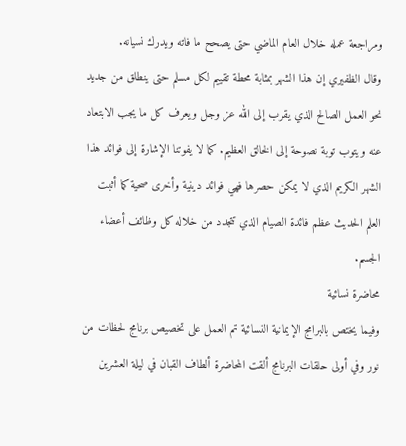ومراجعة عمله خلال العام الماضي حتى يصحح ما فاته ويدرك نسيانه.
وقال الظفيري إن هذا الشهر بمثابة محطة تقييم لكل مسلم حتى ينطلق من جديد نحو العمل الصالح الذي يقرب إلى الله عز وجل ويعرف كل ما يجب الابتعاد عنه ويتوب توبة نصوحة إلى الخالق العظيم. كما لا يفوتنا الإشارة إلى فوائد هذا الشهر الكريم الذي لا يمكن حصرها فهي فوائد دينية وأخرى صحية كما أثبت العلم الحديث عظم فائدة الصيام الذي تتجدد من خلاله كل وظائف أعضاء الجسم.
محاضرة نسائية
وفيما يختص بالبرامج الإيمانية النسائية تم العمل على تخصيص برنامج لحظات من نور وفي أولى حلقات البرنامج ألقت المحاضرة ألطاف القبان في ليلة العشرين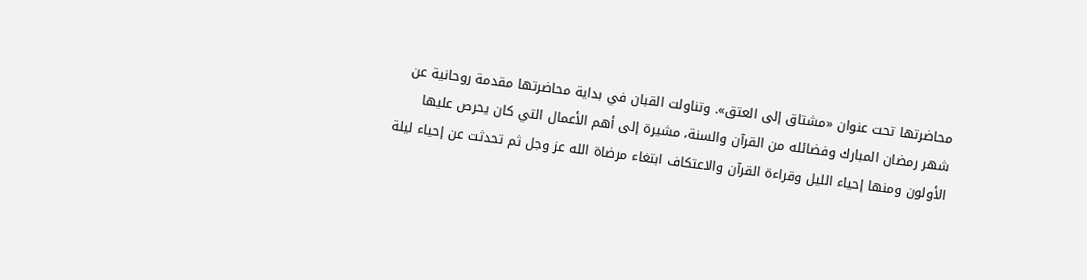محاضرتها تحت عنوان «مشتاق إلى العتق». وتناولت القبان في بداية محاضرتها مقدمة روحانية عن شهر رمضان المبارك وفضائله من القرآن والسنة، مشيرة إلى أهم الأعمال التي كان يحرص عليها الأولون ومنها إحياء الليل وقراءة القرآن والاعتكاف ابتغاء مرضاة الله عز وجل ثم تحدثت عن إحياء ليلة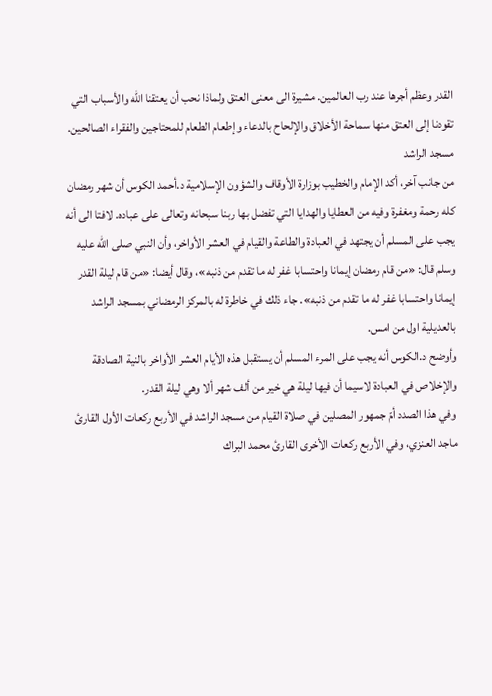القدر وعظم أجرها عند رب العالمين. مشيرة الى معنى العتق ولماذا نحب أن يعتقنا الله والأسباب التي تقودنا إلى العتق منها سماحة الأخلاق والإلحاح بالدعاء وإطعام الطعام للمحتاجين والفقراء الصالحين.
مسجد الراشد
من جانب آخر، أكد الإمام والخطيب بوزارة الأوقاف والشؤون الإسلامية د.أحمد الكوس أن شهر رمضان كله رحمة ومغفرة وفيه من العطايا والهدايا التي تفضل بها ربنا سبحانه وتعالى على عباده. لافتا الى أنه يجب على المسلم أن يجتهد في العبادة والطاعة والقيام في العشر الأواخر، وأن النبي صلى الله عليه وسلم قال: «من قام رمضان إيمانا واحتسابا غفر له ما تقدم من ذنبه»، وقال أيضا: «من قام ليلة القدر إيمانا واحتسابا غفر له ما تقدم من ذنبه». جاء ذلك في خاطرة له بالمركز الرمضاني بمسجد الراشد بالعديلية اول من امس.
وأوضح د.الكوس أنه يجب على المرء المسلم أن يستقبل هذه الأيام العشر الأواخر بالنية الصادقة والإخلاص في العبادة لاسيما أن فيها ليلة هي خير من ألف شهر ألا وهي ليلة القدر.
وفي هذا الصدد أمّ جمهور المصلين في صلاة القيام من مسجد الراشد في الأربع ركعات الأول القارئ ماجد العنزي، وفي الأربع ركعات الأخرى القارئ محمد البراك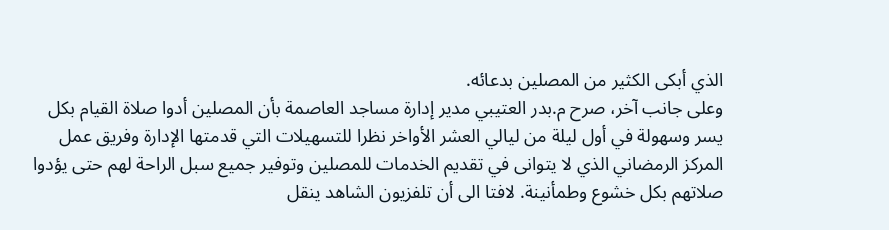الذي أبكى الكثير من المصلين بدعائه.
وعلى جانب آخر، صرح م.بدر العتيبي مدير إدارة مساجد العاصمة بأن المصلين أدوا صلاة القيام بكل يسر وسهولة في أول ليلة من ليالي العشر الأواخر نظرا للتسهيلات التي قدمتها الإدارة وفريق عمل المركز الرمضاني الذي لا يتوانى في تقديم الخدمات للمصلين وتوفير جميع سبل الراحة لهم حتى يؤدوا صلاتهم بكل خشوع وطمأنينة. لافتا الى أن تلفزيون الشاهد ينقل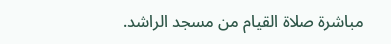مباشرة صلاة القيام من مسجد الراشد.